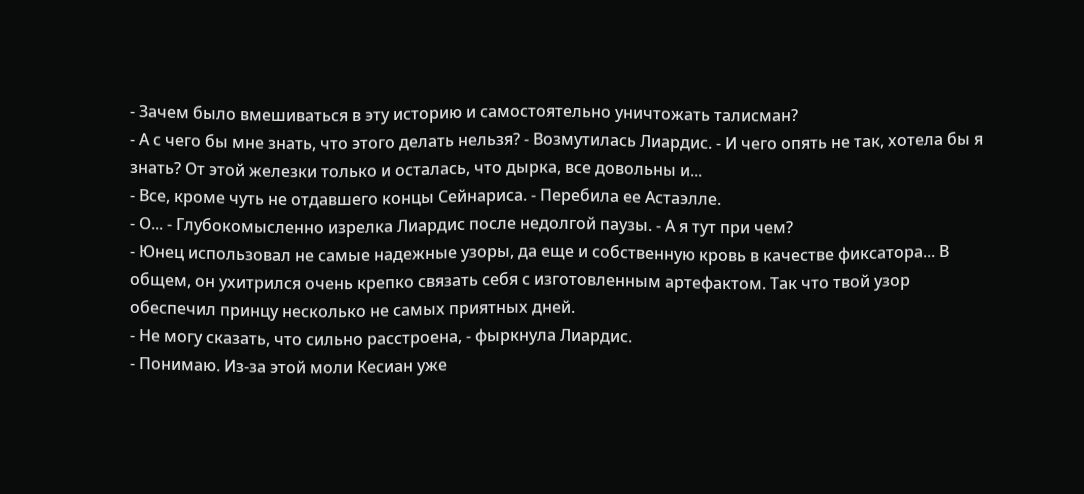- Зачем было вмешиваться в эту историю и самостоятельно уничтожать талисман?
- А с чего бы мне знать, что этого делать нельзя? - Возмутилась Лиардис. - И чего опять не так, хотела бы я знать? От этой железки только и осталась, что дырка, все довольны и...
- Все, кроме чуть не отдавшего концы Сейнариса. - Перебила ее Астаэлле.
- О... - Глубокомысленно изрелка Лиардис после недолгой паузы. - А я тут при чем?
- Юнец использовал не самые надежные узоры, да еще и собственную кровь в качестве фиксатора... В общем, он ухитрился очень крепко связать себя с изготовленным артефактом. Так что твой узор обеспечил принцу несколько не самых приятных дней.
- Не могу сказать, что сильно расстроена, - фыркнула Лиардис.
- Понимаю. Из-за этой моли Кесиан уже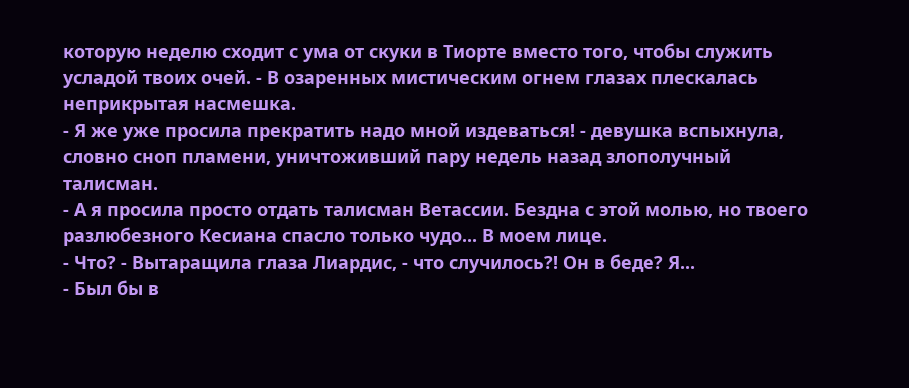которую неделю сходит с ума от скуки в Тиорте вместо того, чтобы служить усладой твоих очей. - В озаренных мистическим огнем глазах плескалась неприкрытая насмешка.
- Я же уже просила прекратить надо мной издеваться! - девушка вспыхнула, словно сноп пламени, уничтоживший пару недель назад злополучный талисман.
- А я просила просто отдать талисман Ветассии. Бездна с этой молью, но твоего разлюбезного Кесиана спасло только чудо... В моем лице.
- Что? - Вытаращила глаза Лиардис, - что случилось?! Он в беде? Я...
- Был бы в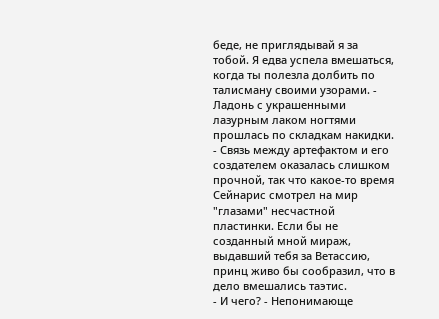беде, не приглядывай я за тобой. Я едва успела вмешаться, когда ты полезла долбить по талисману своими узорами. - Ладонь с украшенными лазурным лаком ногтями прошлась по складкам накидки. - Связь между артефактом и его создателем оказалась слишком прочной, так что какое-то время Сейнарис смотрел на мир "глазами" несчастной пластинки. Если бы не созданный мной мираж, выдавший тебя за Ветассию, принц живо бы сообразил, что в дело вмешались таэтис.
- И чего? - Непонимающе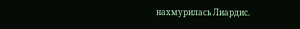нахмурилась Лиардис.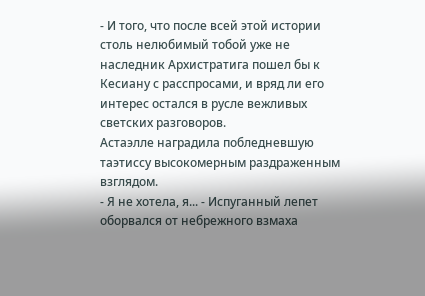- И того, что после всей этой истории столь нелюбимый тобой уже не наследник Архистратига пошел бы к Кесиану с расспросами, и вряд ли его интерес остался в русле вежливых светских разговоров.
Астаэлле наградила побледневшую таэтиссу высокомерным раздраженным взглядом.
- Я не хотела, я... - Испуганный лепет оборвался от небрежного взмаха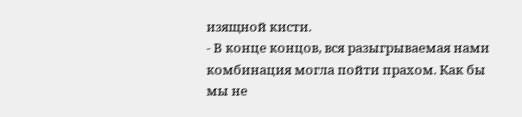изящной кисти.
- В конце концов, вся разыгрываемая нами комбинация могла пойти прахом. Как бы мы не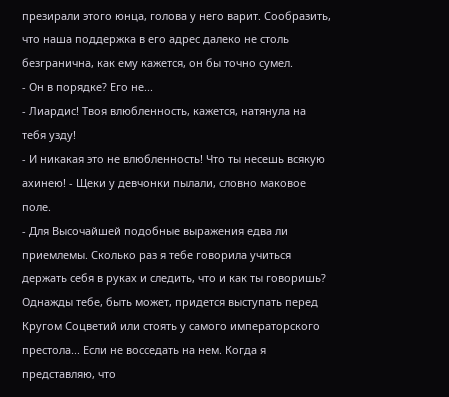презирали этого юнца, голова у него варит. Сообразить, что наша поддержка в его адрес далеко не столь безгранична, как ему кажется, он бы точно сумел.
- Он в порядке? Его не...
- Лиардис! Твоя влюбленность, кажется, натянула на тебя узду!
- И никакая это не влюбленность! Что ты несешь всякую ахинею! - Щеки у девчонки пылали, словно маковое поле.
- Для Высочайшей подобные выражения едва ли приемлемы. Сколько раз я тебе говорила учиться держать себя в руках и следить, что и как ты говоришь? Однажды тебе, быть может, придется выступать перед Кругом Соцветий или стоять у самого императорского престола... Если не восседать на нем. Когда я представляю, что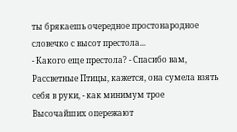ты брякаешь очередное простонародное словечко с высот престола...
- Какого еще престола? - Спасибо вам, Рассветные Птицы, кажется, она сумела взять себя в руки, - как минимум трое Высочайших опережают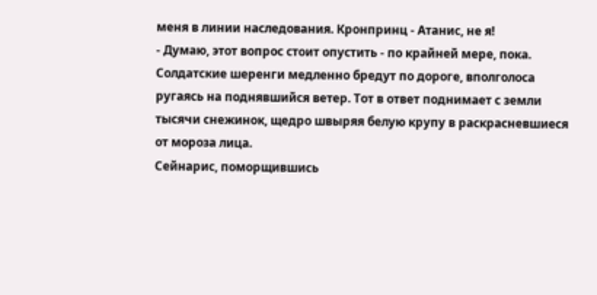меня в линии наследования. Кронпринц - Атанис, не я!
- Думаю, этот вопрос стоит опустить - по крайней мере, пока.
Солдатские шеренги медленно бредут по дороге, вполголоса ругаясь на поднявшийся ветер. Тот в ответ поднимает с земли тысячи снежинок, щедро швыряя белую крупу в раскрасневшиеся от мороза лица.
Сейнарис, поморщившись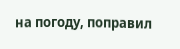на погоду, поправил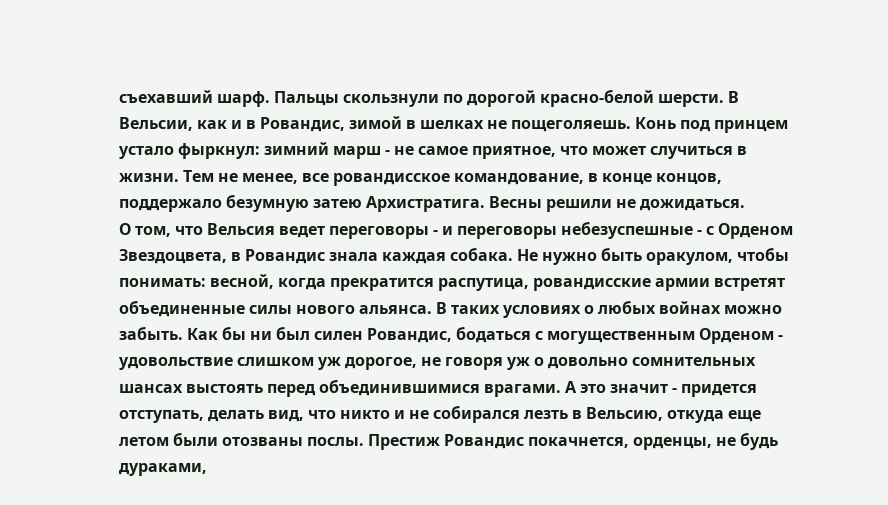съехавший шарф. Пальцы скользнули по дорогой красно-белой шерсти. В Вельсии, как и в Ровандис, зимой в шелках не пощеголяешь. Конь под принцем устало фыркнул: зимний марш - не самое приятное, что может случиться в жизни. Тем не менее, все ровандисское командование, в конце концов, поддержало безумную затею Архистратига. Весны решили не дожидаться.
О том, что Вельсия ведет переговоры - и переговоры небезуспешные - с Орденом Звездоцвета, в Ровандис знала каждая собака. Не нужно быть оракулом, чтобы понимать: весной, когда прекратится распутица, ровандисские армии встретят объединенные силы нового альянса. В таких условиях о любых войнах можно забыть. Как бы ни был силен Ровандис, бодаться с могущественным Орденом - удовольствие слишком уж дорогое, не говоря уж о довольно сомнительных шансах выстоять перед объединившимися врагами. А это значит - придется отступать, делать вид, что никто и не собирался лезть в Вельсию, откуда еще летом были отозваны послы. Престиж Ровандис покачнется, орденцы, не будь дураками,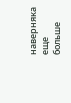наверняка еще больше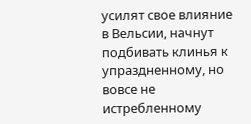усилят свое влияние в Вельсии, начнут подбивать клинья к упраздненному, но вовсе не истребленному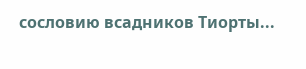сословию всадников Тиорты...